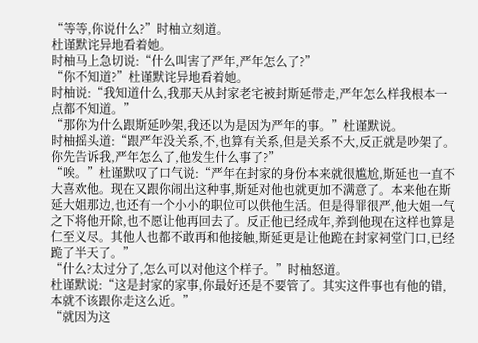“等等,你说什么?”时柚立刻道。
杜谨默诧异地看着她。
时柚马上急切说:“什么叫害了严年,严年怎么了?”
“你不知道?”杜谨默诧异地看着她。
时柚说:“我知道什么,我那天从封家老宅被封斯延带走,严年怎么样我根本一点都不知道。”
“那你为什么跟斯延吵架,我还以为是因为严年的事。”杜谨默说。
时柚摇头道:“跟严年没关系,不,也算有关系,但是关系不大,反正就是吵架了。你先告诉我,严年怎么了,他发生什么事了?”
“唉。”杜谨默叹了口气说:“严年在封家的身份本来就很尴尬,斯延也一直不大喜欢他。现在又跟你闹出这种事,斯延对他也就更加不满意了。本来他在斯延大姐那边,也还有一个小小的职位可以供他生活。但是得罪很严,他大姐一气之下将他开除,也不愿让他再回去了。反正他已经成年,养到他现在这样也算是仁至义尽。其他人也都不敢再和他接触,斯延更是让他跪在封家祠堂门口,已经跪了半天了。”
“什么?太过分了,怎么可以对他这个样子。”时柚怒道。
杜谨默说:“这是封家的家事,你最好还是不要管了。其实这件事也有他的错,本就不该跟你走这么近。”
“就因为这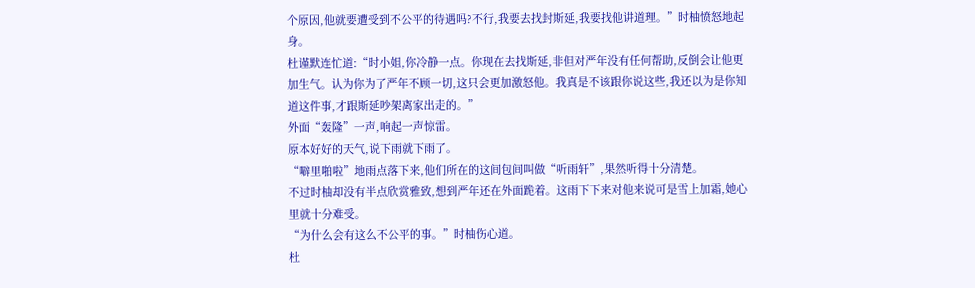个原因,他就要遭受到不公平的待遇吗?不行,我要去找封斯延,我要找他讲道理。”时柚愤怒地起身。
杜谨默连忙道:“时小姐,你冷静一点。你现在去找斯延,非但对严年没有任何帮助,反倒会让他更加生气。认为你为了严年不顾一切,这只会更加激怒他。我真是不该跟你说这些,我还以为是你知道这件事,才跟斯延吵架离家出走的。”
外面“轰隆”一声,响起一声惊雷。
原本好好的天气,说下雨就下雨了。
“噼里啪啦”地雨点落下来,他们所在的这间包间叫做“听雨轩”,果然听得十分清楚。
不过时柚却没有半点欣赏雅致,想到严年还在外面跪着。这雨下下来对他来说可是雪上加霜,她心里就十分难受。
“为什么会有这么不公平的事。”时柚伤心道。
杜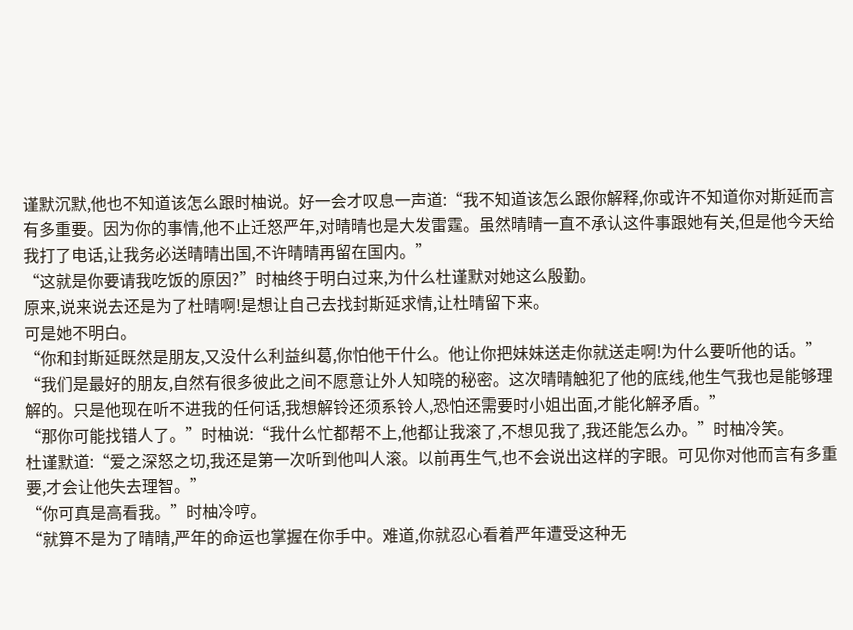谨默沉默,他也不知道该怎么跟时柚说。好一会才叹息一声道:“我不知道该怎么跟你解释,你或许不知道你对斯延而言有多重要。因为你的事情,他不止迁怒严年,对晴晴也是大发雷霆。虽然晴晴一直不承认这件事跟她有关,但是他今天给我打了电话,让我务必送晴晴出国,不许晴晴再留在国内。”
“这就是你要请我吃饭的原因?”时柚终于明白过来,为什么杜谨默对她这么殷勤。
原来,说来说去还是为了杜晴啊!是想让自己去找封斯延求情,让杜晴留下来。
可是她不明白。
“你和封斯延既然是朋友,又没什么利益纠葛,你怕他干什么。他让你把妹妹送走你就送走啊!为什么要听他的话。”
“我们是最好的朋友,自然有很多彼此之间不愿意让外人知晓的秘密。这次晴晴触犯了他的底线,他生气我也是能够理解的。只是他现在听不进我的任何话,我想解铃还须系铃人,恐怕还需要时小姐出面,才能化解矛盾。”
“那你可能找错人了。”时柚说:“我什么忙都帮不上,他都让我滚了,不想见我了,我还能怎么办。”时柚冷笑。
杜谨默道:“爱之深怒之切,我还是第一次听到他叫人滚。以前再生气,也不会说出这样的字眼。可见你对他而言有多重要,才会让他失去理智。”
“你可真是高看我。”时柚冷哼。
“就算不是为了晴晴,严年的命运也掌握在你手中。难道,你就忍心看着严年遭受这种无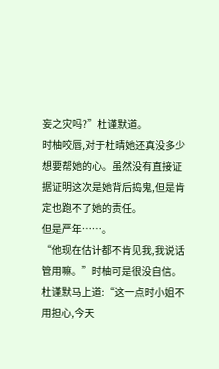妄之灾吗?”杜谨默道。
时柚咬唇,对于杜晴她还真没多少想要帮她的心。虽然没有直接证据证明这次是她背后捣鬼,但是肯定也跑不了她的责任。
但是严年……。
“他现在估计都不肯见我,我说话管用嘛。”时柚可是很没自信。
杜谨默马上道:“这一点时小姐不用担心,今天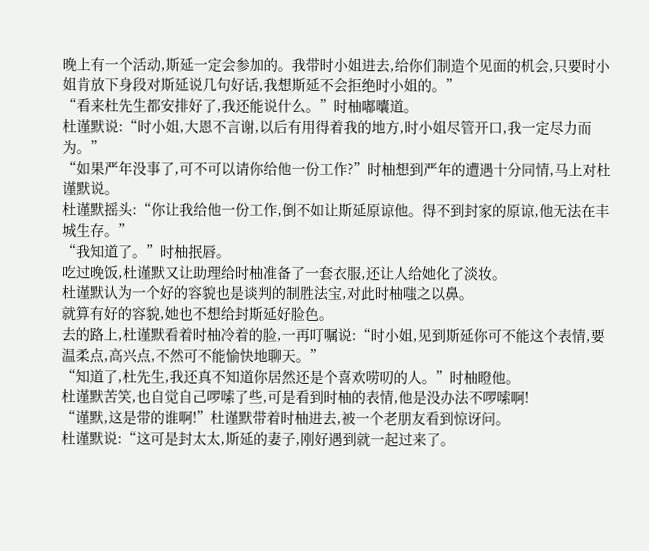晚上有一个活动,斯延一定会参加的。我带时小姐进去,给你们制造个见面的机会,只要时小姐肯放下身段对斯延说几句好话,我想斯延不会拒绝时小姐的。”
“看来杜先生都安排好了,我还能说什么。”时柚嘟囔道。
杜谨默说:“时小姐,大恩不言谢,以后有用得着我的地方,时小姐尽管开口,我一定尽力而为。”
“如果严年没事了,可不可以请你给他一份工作?”时柚想到严年的遭遇十分同情,马上对杜谨默说。
杜谨默摇头:“你让我给他一份工作,倒不如让斯延原谅他。得不到封家的原谅,他无法在丰城生存。”
“我知道了。”时柚抿唇。
吃过晚饭,杜谨默又让助理给时柚准备了一套衣服,还让人给她化了淡妆。
杜谨默认为一个好的容貌也是谈判的制胜法宝,对此时柚嗤之以鼻。
就算有好的容貌,她也不想给封斯延好脸色。
去的路上,杜谨默看着时柚冷着的脸,一再叮嘱说:“时小姐,见到斯延你可不能这个表情,要温柔点,高兴点,不然可不能愉快地聊天。”
“知道了,杜先生,我还真不知道你居然还是个喜欢唠叨的人。”时柚瞪他。
杜谨默苦笑,也自觉自己啰嗦了些,可是看到时柚的表情,他是没办法不啰嗦啊!
“谨默,这是带的谁啊!”杜谨默带着时柚进去,被一个老朋友看到惊讶问。
杜谨默说:“这可是封太太,斯延的妻子,刚好遇到就一起过来了。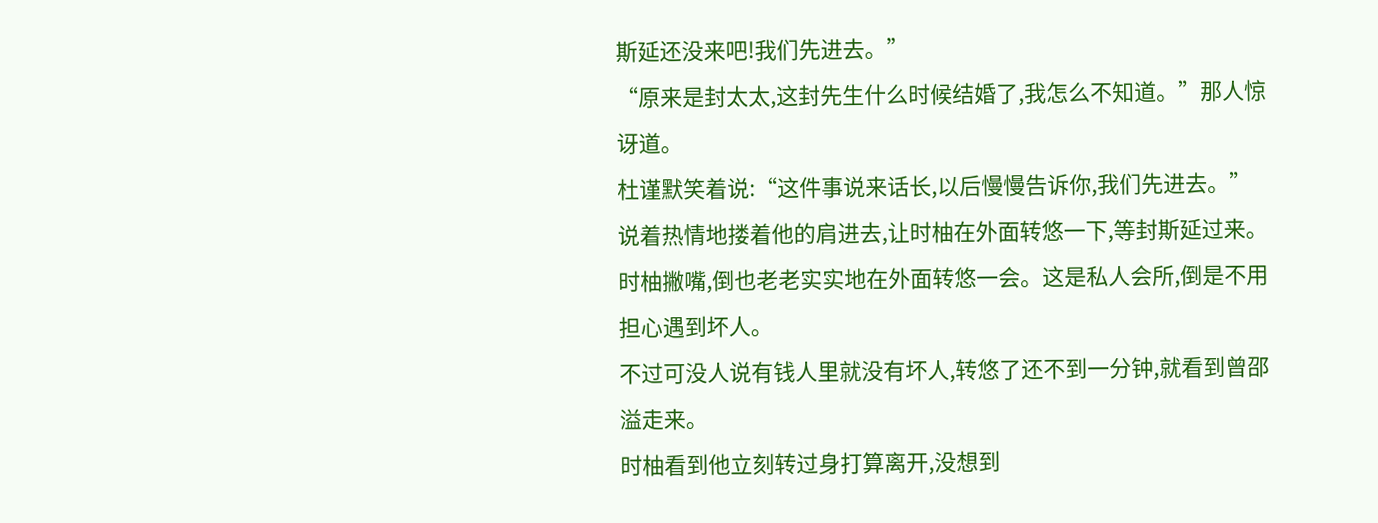斯延还没来吧!我们先进去。”
“原来是封太太,这封先生什么时候结婚了,我怎么不知道。”那人惊讶道。
杜谨默笑着说:“这件事说来话长,以后慢慢告诉你,我们先进去。”
说着热情地搂着他的肩进去,让时柚在外面转悠一下,等封斯延过来。
时柚撇嘴,倒也老老实实地在外面转悠一会。这是私人会所,倒是不用担心遇到坏人。
不过可没人说有钱人里就没有坏人,转悠了还不到一分钟,就看到曾邵溢走来。
时柚看到他立刻转过身打算离开,没想到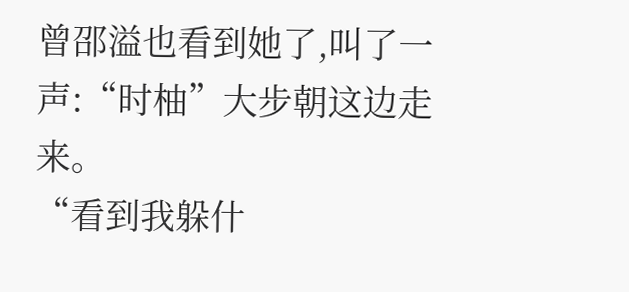曾邵溢也看到她了,叫了一声:“时柚”大步朝这边走来。
“看到我躲什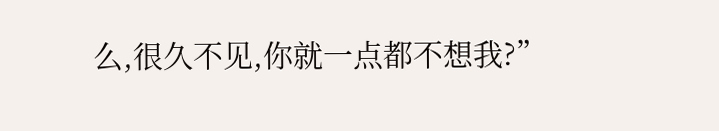么,很久不见,你就一点都不想我?”